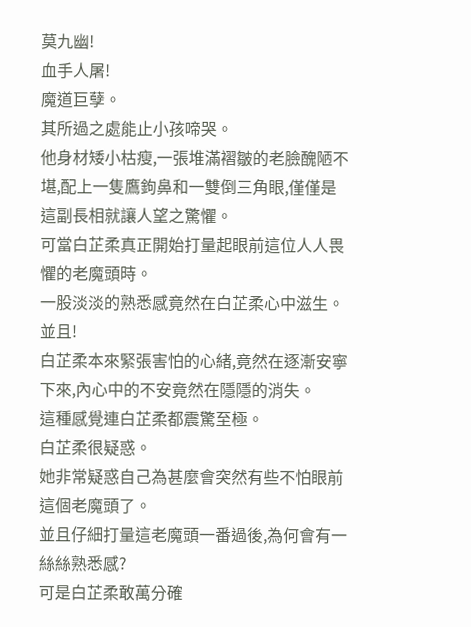莫九幽!
血手人屠!
魔道巨孽。
其所過之處能止小孩啼哭。
他身材矮小枯瘦,一張堆滿褶皺的老臉醜陋不堪,配上一隻鷹鉤鼻和一雙倒三角眼,僅僅是這副長相就讓人望之驚懼。
可當白芷柔真正開始打量起眼前這位人人畏懼的老魔頭時。
一股淡淡的熟悉感竟然在白芷柔心中滋生。
並且!
白芷柔本來緊張害怕的心緒,竟然在逐漸安寧下來,內心中的不安竟然在隱隱的消失。
這種感覺連白芷柔都震驚至極。
白芷柔很疑惑。
她非常疑惑自己為甚麼會突然有些不怕眼前這個老魔頭了。
並且仔細打量這老魔頭一番過後,為何會有一絲絲熟悉感?
可是白芷柔敢萬分確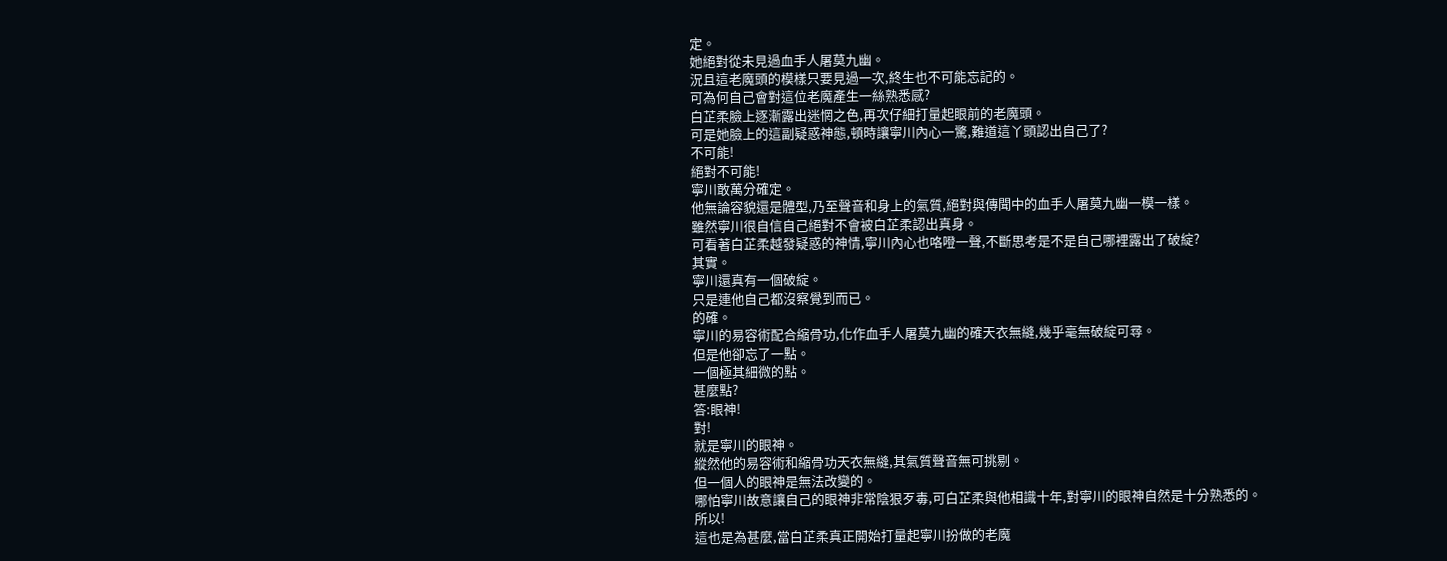定。
她絕對從未見過血手人屠莫九幽。
況且這老魔頭的模樣只要見過一次,終生也不可能忘記的。
可為何自己會對這位老魔產生一絲熟悉感?
白芷柔臉上逐漸露出迷惘之色,再次仔細打量起眼前的老魔頭。
可是她臉上的這副疑惑神態,頓時讓寧川內心一驚,難道這丫頭認出自己了?
不可能!
絕對不可能!
寧川敢萬分確定。
他無論容貌還是體型,乃至聲音和身上的氣質,絕對與傳聞中的血手人屠莫九幽一模一樣。
雖然寧川很自信自己絕對不會被白芷柔認出真身。
可看著白芷柔越發疑惑的神情,寧川內心也咯噔一聲,不斷思考是不是自己哪裡露出了破綻?
其實。
寧川還真有一個破綻。
只是連他自己都沒察覺到而已。
的確。
寧川的易容術配合縮骨功,化作血手人屠莫九幽的確天衣無縫,幾乎毫無破綻可尋。
但是他卻忘了一點。
一個極其細微的點。
甚麼點?
答:眼神!
對!
就是寧川的眼神。
縱然他的易容術和縮骨功天衣無縫,其氣質聲音無可挑剔。
但一個人的眼神是無法改變的。
哪怕寧川故意讓自己的眼神非常陰狠歹毒,可白芷柔與他相識十年,對寧川的眼神自然是十分熟悉的。
所以!
這也是為甚麼,當白芷柔真正開始打量起寧川扮做的老魔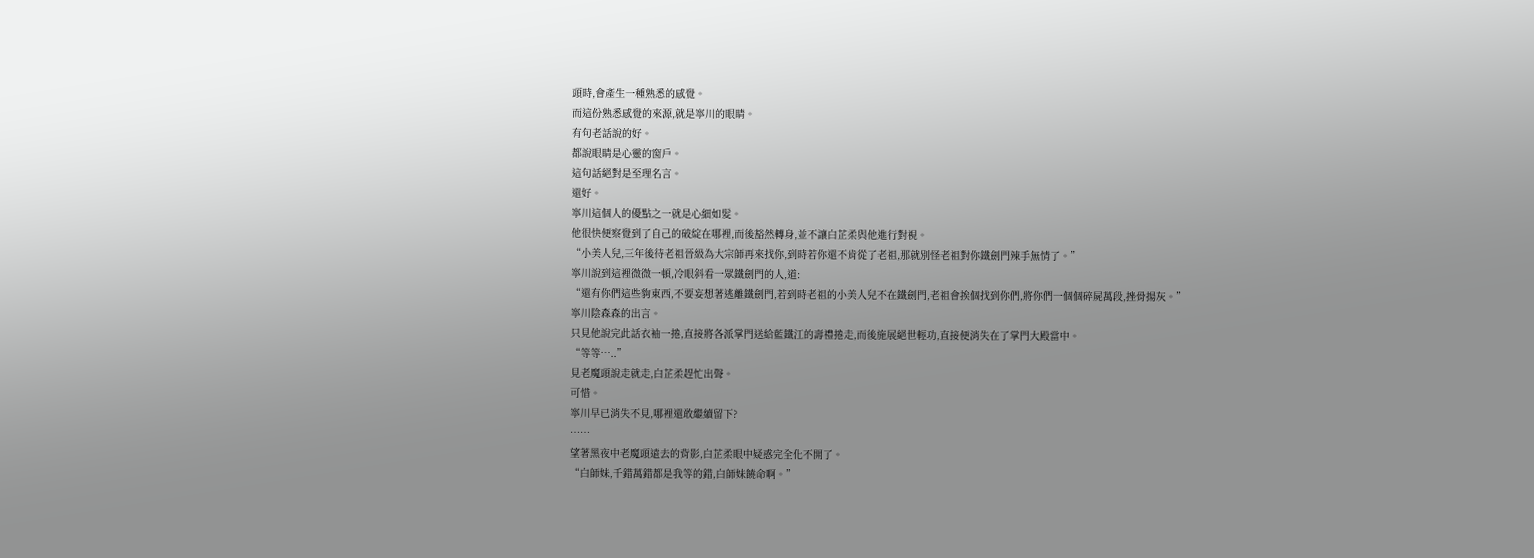頭時,會產生一種熟悉的感覺。
而這份熟悉感覺的來源,就是寧川的眼睛。
有句老話說的好。
都說眼睛是心靈的窗戶。
這句話絕對是至理名言。
還好。
寧川這個人的優點之一就是心細如髮。
他很快便察覺到了自己的破綻在哪裡,而後豁然轉身,並不讓白芷柔與他進行對視。
“小美人兒,三年後待老祖晉級為大宗師再來找你,到時若你還不肯從了老祖,那就別怪老祖對你鐵劍門辣手無情了。”
寧川說到這裡微微一頓,冷眼斜看一眾鐵劍門的人,道:
“還有你們這些豿東西,不要妄想著逃離鐵劍門,若到時老祖的小美人兒不在鐵劍門,老祖會挨個找到你們,將你們一個個碎屍萬段,挫骨揚灰。”
寧川陰森森的出言。
只見他說完此話衣袖一捲,直接將各派掌門送給藍鐵江的壽禮捲走,而後施展絕世輕功,直接便消失在了掌門大殿當中。
“等等…..”
見老魔頭說走就走,白芷柔趕忙出聲。
可惜。
寧川早已消失不見,哪裡還敢繼續留下?
……
望著黑夜中老魔頭遠去的背影,白芷柔眼中疑惑完全化不開了。
“白師妹,千錯萬錯都是我等的錯,白師妹饒命啊。”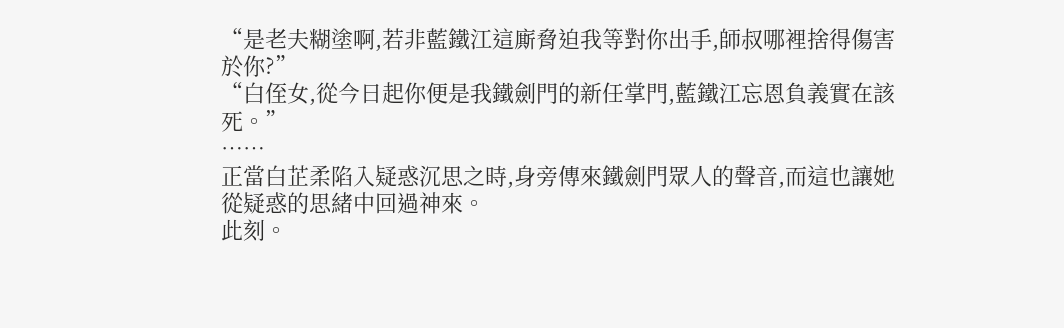“是老夫糊塗啊,若非藍鐵江這廝脅迫我等對你出手,師叔哪裡捨得傷害於你?”
“白侄女,從今日起你便是我鐵劍門的新任掌門,藍鐵江忘恩負義實在該死。”
……
正當白芷柔陷入疑惑沉思之時,身旁傳來鐵劍門眾人的聲音,而這也讓她從疑惑的思緒中回過神來。
此刻。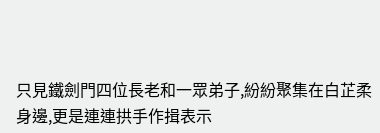只見鐵劍門四位長老和一眾弟子,紛紛聚集在白芷柔身邊,更是連連拱手作揖表示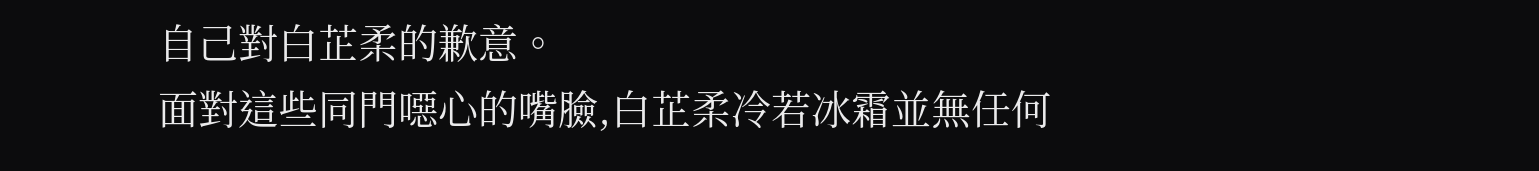自己對白芷柔的歉意。
面對這些同門噁心的嘴臉,白芷柔冷若冰霜並無任何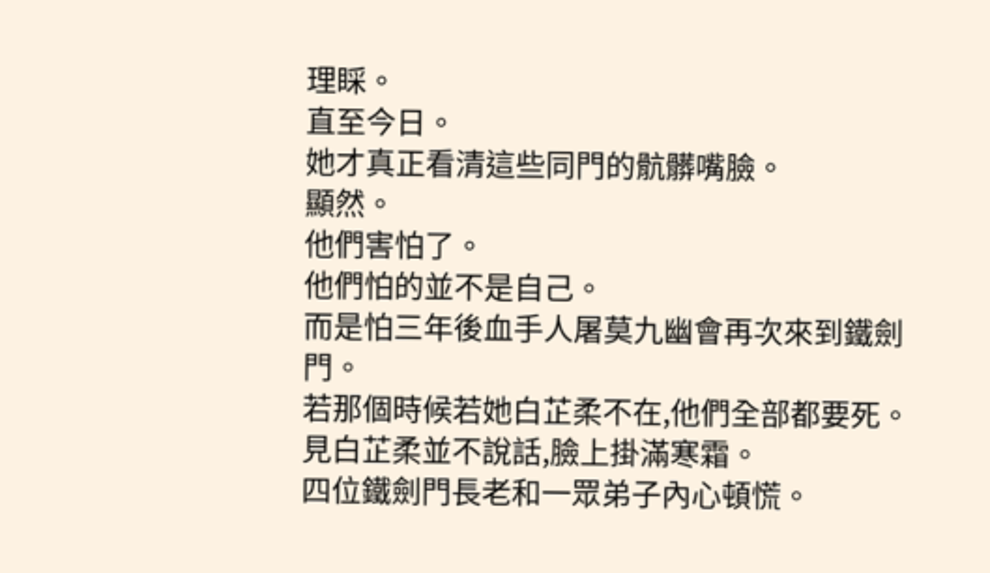理睬。
直至今日。
她才真正看清這些同門的骯髒嘴臉。
顯然。
他們害怕了。
他們怕的並不是自己。
而是怕三年後血手人屠莫九幽會再次來到鐵劍門。
若那個時候若她白芷柔不在,他們全部都要死。
見白芷柔並不說話,臉上掛滿寒霜。
四位鐵劍門長老和一眾弟子內心頓慌。